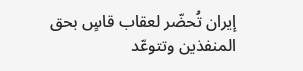إيران تُحضّر لعقاب قاسٍ بحق المنفذين وتتوعّد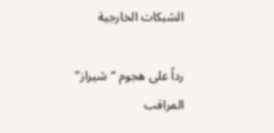الشبكات الخارجية

رداً على هجوم “شيراز”
المراقب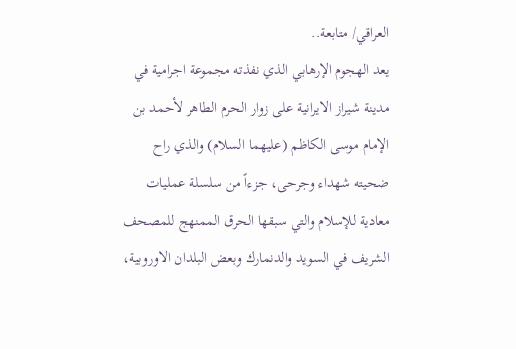العراقي/ متابعة..
يعد الهجوم الإرهابي الذي نفذته مجموعة اجرامية في مدينة شيراز الايرانية على زوار الحرم الطاهر لأحمد بن الإمام موسى الكاظم (عليهما السلام) والذي راح ضحيته شهداء وجرحى، جزءاً من سلسلة عمليات معادية للإسلام والتي سبقها الحرق الممنهج للمصحف الشريف في السويد والدنمارك وبعض البلدان الاوروبية،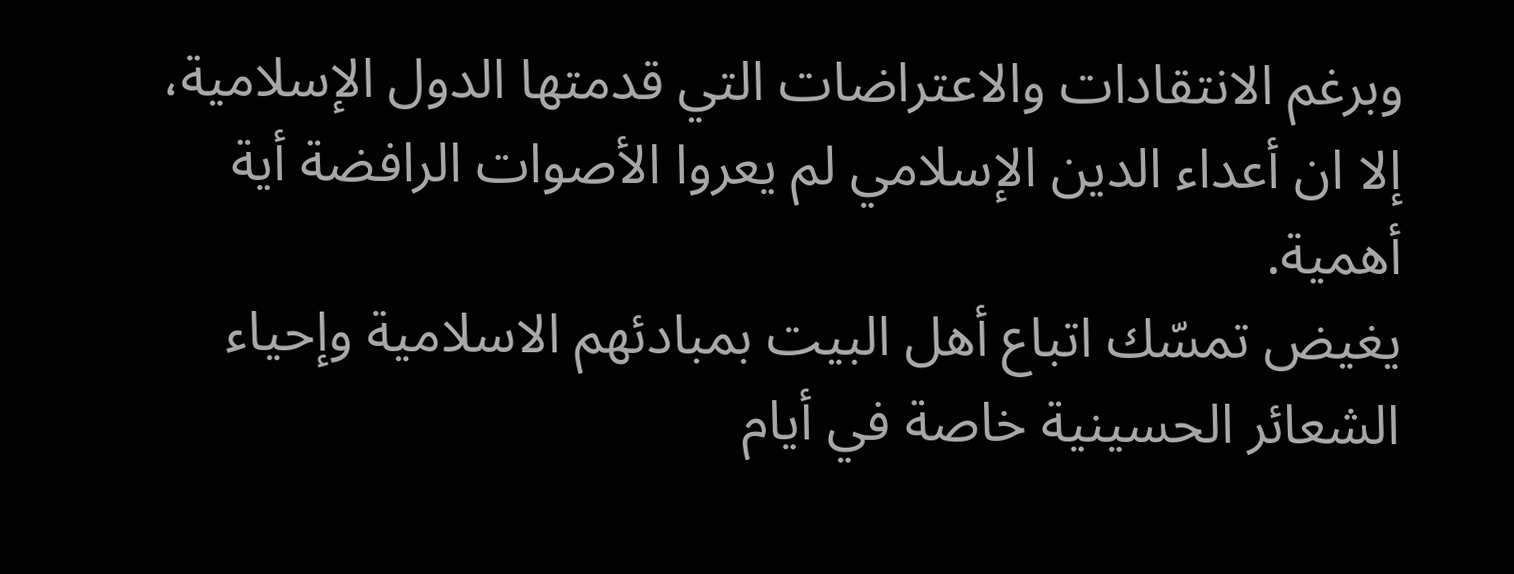وبرغم الانتقادات والاعتراضات التي قدمتها الدول الإسلامية، إلا ان أعداء الدين الإسلامي لم يعروا الأصوات الرافضة أية أهمية.
يغيض تمسّك اتباع أهل البيت بمبادئهم الاسلامية وإحياء الشعائر الحسينية خاصة في أيام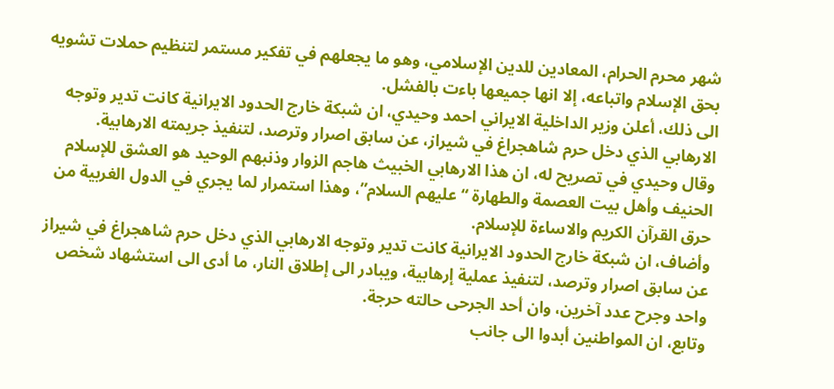شهر محرم الحرام، المعادين للدين الإسلامي، وهو ما يجعلهم في تفكير مستمر لتنظيم حملات تشويه بحق الإسلام واتباعه، إلا انها جميعها باءت بالفشل.
الى ذلك، أعلن وزير الداخلية الايراني احمد وحيدي، ان شبكة خارج الحدود الايرانية كانت تدير وتوجه الارهابي الذي دخل حرم شاهجراغ في شيراز، عن سابق اصرار وترصد، لتنفيذ جريمته الارهابية.
وقال وحيدي في تصريح له، ان هذا الارهابي الخبيث هاجم الزوار وذنبهم الوحيد هو العشق للإسلام الحنيف وأهل بيت العصمة والطهارة “عليهم السلام”، وهذا استمرار لما يجري في الدول الغربية من حرق القرآن الكريم والاساءة للإسلام.
وأضاف، ان شبكة خارج الحدود الايرانية كانت تدير وتوجه الارهابي الذي دخل حرم شاهجراغ في شيراز عن سابق اصرار وترصد، لتنفيذ عملية إرهابية، ويبادر الى إطلاق النار، ما أدى الى استشهاد شخص واحد وجرح عدد آخرين، وان أحد الجرحى حالته حرجة.
وتابع، ان المواطنين أبدوا الى جانب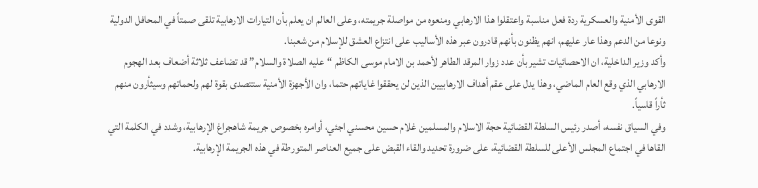القوى الأمنية والعسكرية ردة فعل مناسبة واعتقلوا هذا الارهابي ومنعوه من مواصلة جريمته، وعلى العالم ان يعلم بأن التيارات الارهابية تلقى صمتاً في المحافل الدولية ونوعا من الدعم وهذا عار عليهم، انهم يظنون بأنهم قادرون عبر هذه الأساليب على انتزاع العشق للإسلام من شعبنا.
وأكد وزير الداخلية، ان الاحصائيات تشير بأن عدد زوار المرقد الطاهر لأحمد بن الامام موسى الكاظم “عليه الصلاة والسلام” قد تضاعف ثلاثة أضعاف بعد الهجوم الارهابي الذي وقع العام الماضي، وهذا يدل على عقم أهداف الارهابيين الذين لن يحققوا غاياتهم حتما، وان الأجهزة الأمنية ستتصدى بقوة لهم ولحماتهم وسيثأرون منهم ثأراً قاسياً.
وفي السياق نفسه، أصدر رئيس السلطة القضائية حجة الاسلام والمسلمين غلام حسين محسني اجئي، أوامره بخصوص جريمة شاهجراغ الإرهابية، وشدد في الكلمة التي القاها في اجتماع المجلس الأعلى للسلطة القضائية، على ضرورة تحديد والقاء القبض على جميع العناصر المتورطة في هذه الجريمة الإرهابية.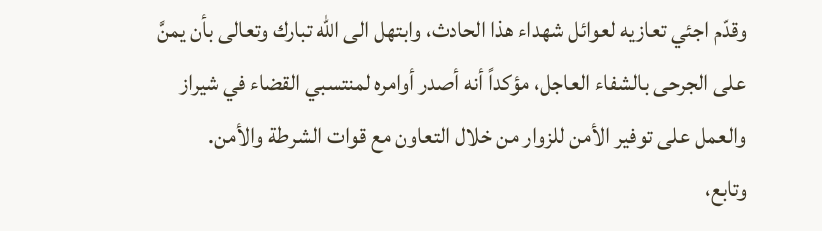وقدّم اجئي تعازيه لعوائل شهداء هذا الحادث، وابتهل الى الله تبارك وتعالى بأن يمنَّ على الجرحى بالشفاء العاجل، مؤكداً أنه أصدر أوامره لمنتسبي القضاء في شيراز والعمل على توفير الأمن للزوار من خلال التعاون مع قوات الشرطة والأمن.
وتابع،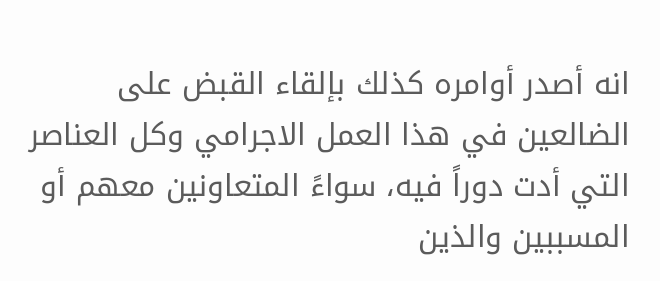انه أصدر أوامره كذلك بإلقاء القبض على الضالعين في هذا العمل الاجرامي وكل العناصر التي أدت دوراً فيه، سواءً المتعاونين معهم أو المسببين والذين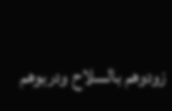زودوهم بالسلاح ودربوهم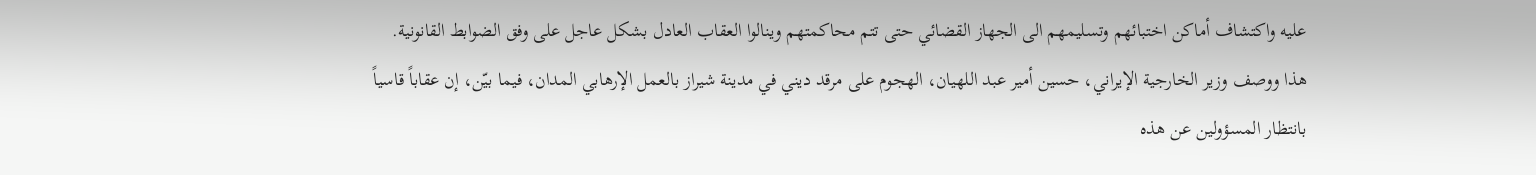عليه واكتشاف أماكن اختبائهم وتسليمهم الى الجهاز القضائي حتى تتم محاكمتهم وينالوا العقاب العادل بشكل عاجل على وفق الضوابط القانونية.
هذا ووصف وزير الخارجية الإيراني، حسين أمير عبد اللهيان، الهجوم على مرقد ديني في مدينة شيراز بالعمل الإرهابي المدان، فيما بيّن، إن عقاباً قاسياً بانتظار المسؤولين عن هذه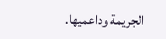الجريمة وداعميها.